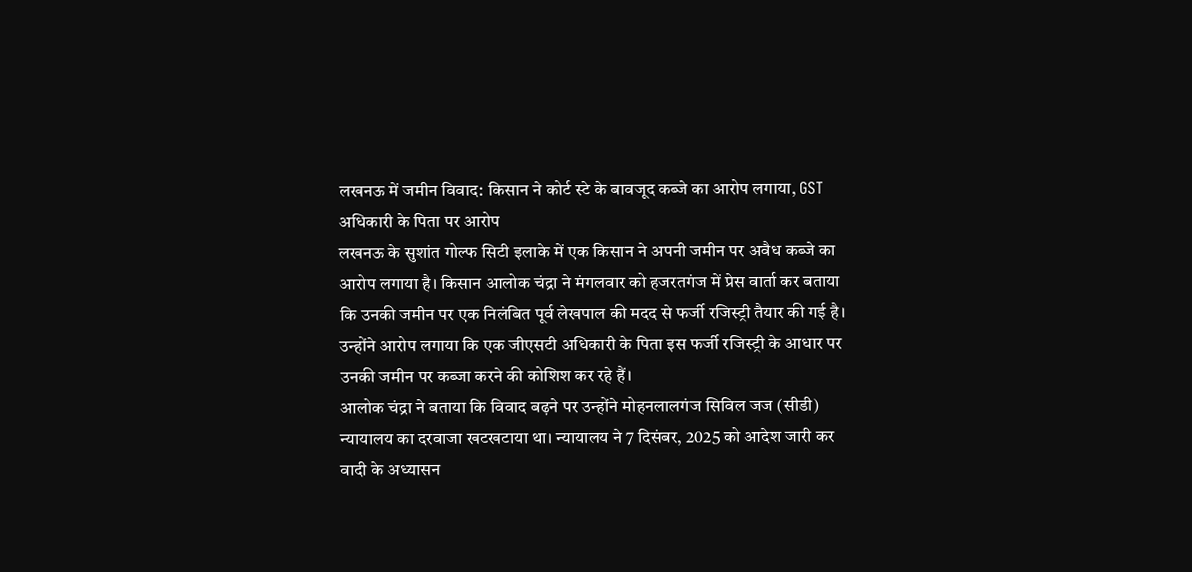लखनऊ में जमीन विवाद: किसान ने कोर्ट स्टे के बावजूद कब्जे का आरोप लगाया, GST अधिकारी के पिता पर आरोप
लखनऊ के सुशांत गोल्फ सिटी इलाके में एक किसान ने अपनी जमीन पर अवैध कब्जे का आरोप लगाया है। किसान आलोक चंद्रा ने मंगलवार को हजरतगंज में प्रेस वार्ता कर बताया कि उनकी जमीन पर एक निलंबित पूर्व लेखपाल की मदद से फर्जी रजिस्ट्री तैयार की गई है। उन्होंने आरोप लगाया कि एक जीएसटी अधिकारी के पिता इस फर्जी रजिस्ट्री के आधार पर उनकी जमीन पर कब्जा करने की कोशिश कर रहे हैं।
आलोक चंद्रा ने बताया कि विवाद बढ़ने पर उन्होंने मोहनलालगंज सिविल जज (सीडी) न्यायालय का दरवाजा खटखटाया था। न्यायालय ने 7 दिसंबर, 2025 को आदेश जारी कर वादी के अध्यासन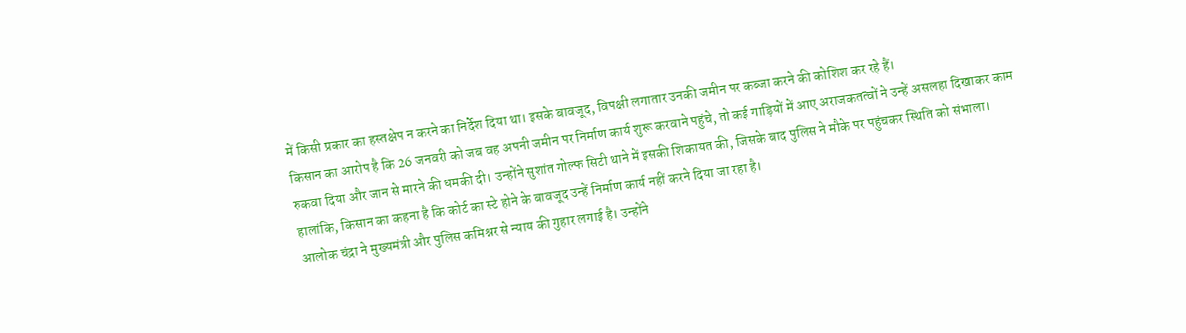में किसी प्रकार का हस्तक्षेप न करने का निर्देश दिया था। इसके बावजूद, विपक्षी लगातार उनकी जमीन पर कब्जा करने की कोशिश कर रहे हैं।
किसान का आरोप है कि 26 जनवरी को जब वह अपनी जमीन पर निर्माण कार्य शुरू करवाने पहुंचे, तो कई गाड़ियों में आए अराजकतत्वों ने उन्हें असलहा दिखाकर काम रुकवा दिया और जान से मारने की धमकी दी। उन्होंने सुशांत गोल्फ सिटी थाने में इसकी शिकायत की, जिसके बाद पुलिस ने मौके पर पहुंचकर स्थिति को संभाला। हालांकि, किसान का कहना है कि कोर्ट का स्टे होने के बावजूद उन्हें निर्माण कार्य नहीं करने दिया जा रहा है।
आलोक चंद्रा ने मुख्यमंत्री और पुलिस कमिश्नर से न्याय की गुहार लगाई है। उन्होंने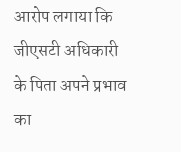आरोप लगाया कि जीएसटी अधिकारी के पिता अपने प्रभाव का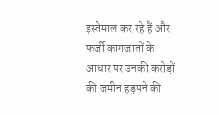इस्तेमाल कर रहे हैं और फर्जी कागजातों के आधार पर उनकी करोड़ों की जमीन हड़पने की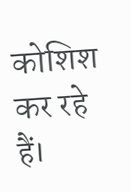कोशिश कर रहे हैं।